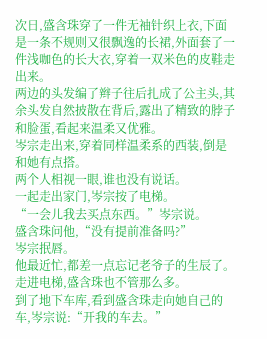次日,盛含珠穿了一件无袖针织上衣,下面是一条不规则又很飘逸的长裙,外面套了一件浅咖色的长大衣,穿着一双米色的皮鞋走出来。
两边的头发编了辫子往后扎成了公主头,其余头发自然披散在背后,露出了精致的脖子和脸蛋,看起来温柔又优雅。
岑宗走出来,穿着同样温柔系的西装,倒是和她有点搭。
两个人相视一眼,谁也没有说话。
一起走出家门,岑宗按了电梯。
“一会儿我去买点东西。”岑宗说。
盛含珠问他,“没有提前准备吗?”
岑宗抿唇。
他最近忙,都差一点忘记老爷子的生辰了。
走进电梯,盛含珠也不管那么多。
到了地下车库,看到盛含珠走向她自己的车,岑宗说:“开我的车去。”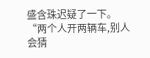盛含珠迟疑了一下。
“两个人开两辆车,别人会猜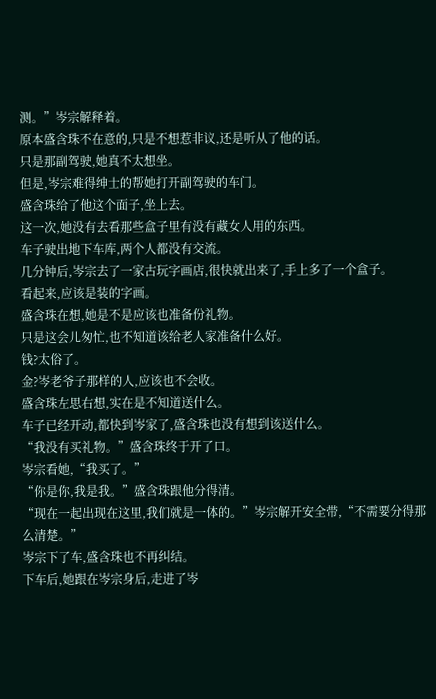测。”岑宗解释着。
原本盛含珠不在意的,只是不想惹非议,还是听从了他的话。
只是那副驾驶,她真不太想坐。
但是,岑宗难得绅士的帮她打开副驾驶的车门。
盛含珠给了他这个面子,坐上去。
这一次,她没有去看那些盒子里有没有藏女人用的东西。
车子驶出地下车库,两个人都没有交流。
几分钟后,岑宗去了一家古玩字画店,很快就出来了,手上多了一个盒子。
看起来,应该是装的字画。
盛含珠在想,她是不是应该也准备份礼物。
只是这会儿匆忙,也不知道该给老人家准备什么好。
钱?太俗了。
金?岑老爷子那样的人,应该也不会收。
盛含珠左思右想,实在是不知道送什么。
车子已经开动,都快到岑家了,盛含珠也没有想到该送什么。
“我没有买礼物。”盛含珠终于开了口。
岑宗看她,“我买了。”
“你是你,我是我。”盛含珠跟他分得清。
“现在一起出现在这里,我们就是一体的。”岑宗解开安全带,“不需要分得那么清楚。”
岑宗下了车,盛含珠也不再纠结。
下车后,她跟在岑宗身后,走进了岑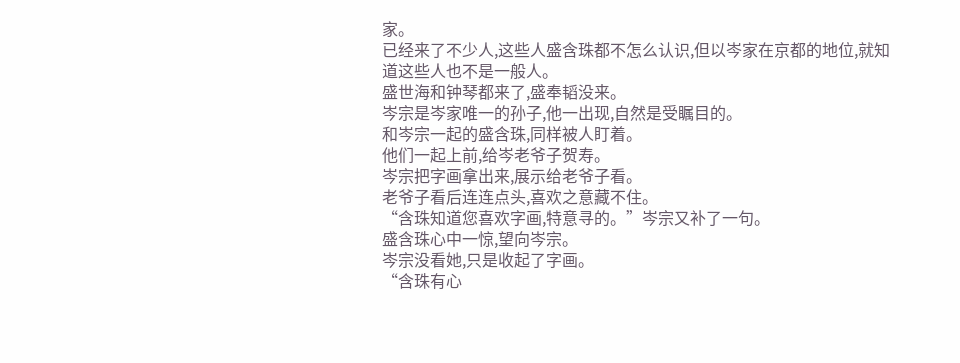家。
已经来了不少人,这些人盛含珠都不怎么认识,但以岑家在京都的地位,就知道这些人也不是一般人。
盛世海和钟琴都来了,盛奉韬没来。
岑宗是岑家唯一的孙子,他一出现,自然是受瞩目的。
和岑宗一起的盛含珠,同样被人盯着。
他们一起上前,给岑老爷子贺寿。
岑宗把字画拿出来,展示给老爷子看。
老爷子看后连连点头,喜欢之意藏不住。
“含珠知道您喜欢字画,特意寻的。”岑宗又补了一句。
盛含珠心中一惊,望向岑宗。
岑宗没看她,只是收起了字画。
“含珠有心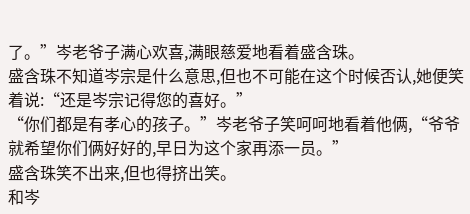了。”岑老爷子满心欢喜,满眼慈爱地看着盛含珠。
盛含珠不知道岑宗是什么意思,但也不可能在这个时候否认,她便笑着说:“还是岑宗记得您的喜好。”
“你们都是有孝心的孩子。”岑老爷子笑呵呵地看着他俩,“爷爷就希望你们俩好好的,早日为这个家再添一员。”
盛含珠笑不出来,但也得挤出笑。
和岑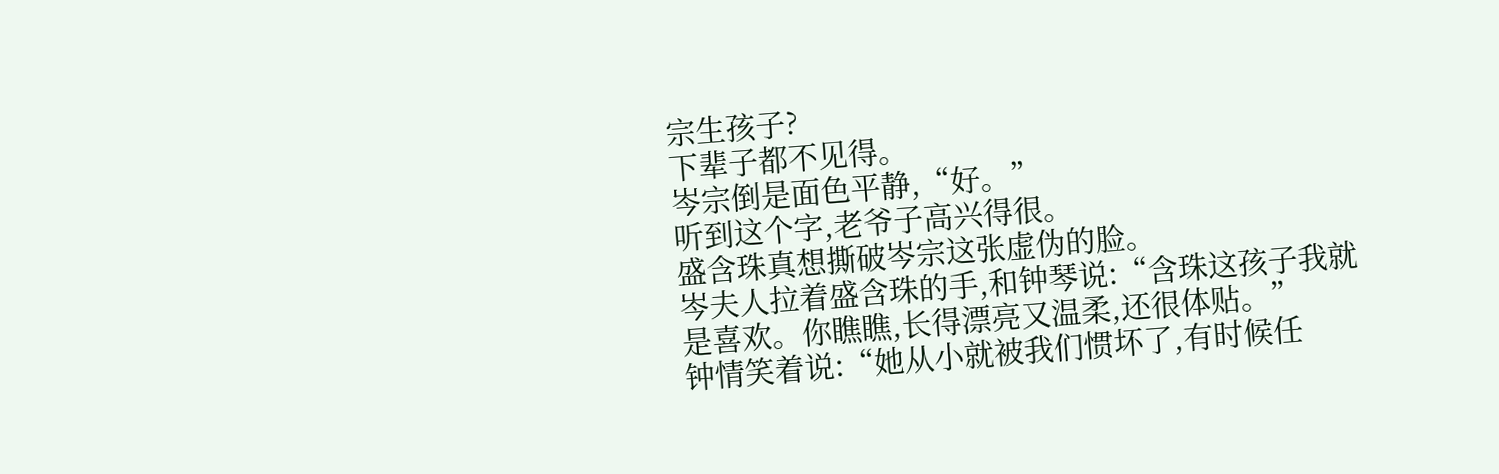宗生孩子?
下辈子都不见得。
岑宗倒是面色平静,“好。”
听到这个字,老爷子高兴得很。
盛含珠真想撕破岑宗这张虚伪的脸。
岑夫人拉着盛含珠的手,和钟琴说:“含珠这孩子我就是喜欢。你瞧瞧,长得漂亮又温柔,还很体贴。”
钟情笑着说:“她从小就被我们惯坏了,有时候任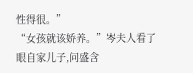性得很。”
“女孩就该娇养。”岑夫人看了眼自家儿子,问盛含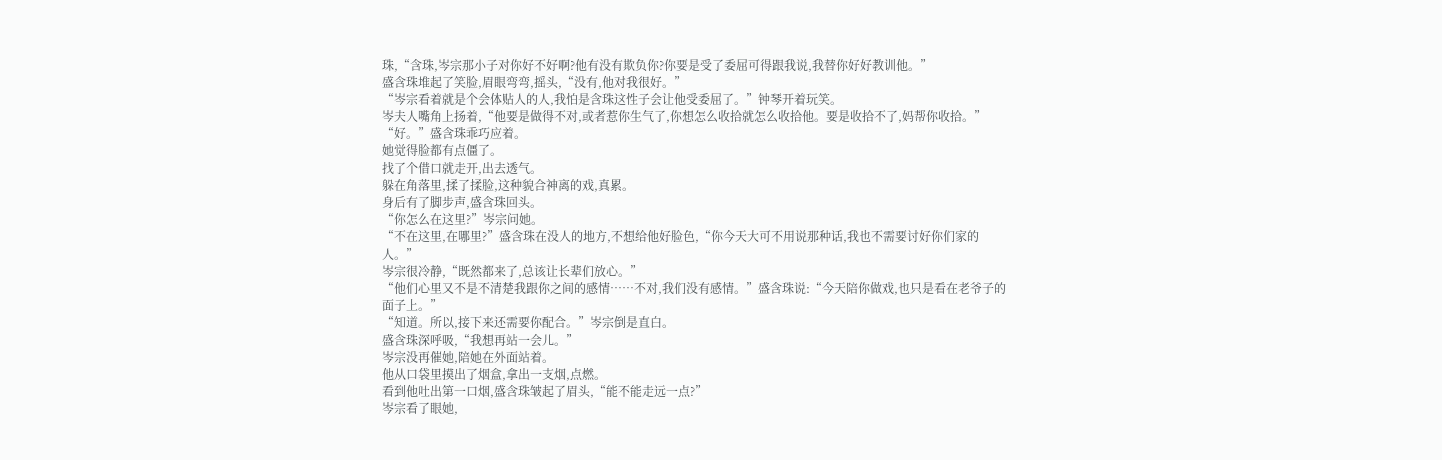珠,“含珠,岑宗那小子对你好不好啊?他有没有欺负你?你要是受了委屈可得跟我说,我替你好好教训他。”
盛含珠堆起了笑脸,眉眼弯弯,摇头,“没有,他对我很好。”
“岑宗看着就是个会体贴人的人,我怕是含珠这性子会让他受委屈了。”钟琴开着玩笑。
岑夫人嘴角上扬着,“他要是做得不对,或者惹你生气了,你想怎么收拾就怎么收拾他。要是收拾不了,妈帮你收拾。”
“好。”盛含珠乖巧应着。
她觉得脸都有点僵了。
找了个借口就走开,出去透气。
躲在角落里,揉了揉脸,这种貌合神离的戏,真累。
身后有了脚步声,盛含珠回头。
“你怎么在这里?”岑宗问她。
“不在这里,在哪里?”盛含珠在没人的地方,不想给他好脸色,“你今天大可不用说那种话,我也不需要讨好你们家的人。”
岑宗很冷静,“既然都来了,总该让长辈们放心。”
“他们心里又不是不清楚我跟你之间的感情……不对,我们没有感情。”盛含珠说:“今天陪你做戏,也只是看在老爷子的面子上。”
“知道。所以,接下来还需要你配合。”岑宗倒是直白。
盛含珠深呼吸,“我想再站一会儿。”
岑宗没再催她,陪她在外面站着。
他从口袋里摸出了烟盒,拿出一支烟,点燃。
看到他吐出第一口烟,盛含珠皱起了眉头,“能不能走远一点?”
岑宗看了眼她,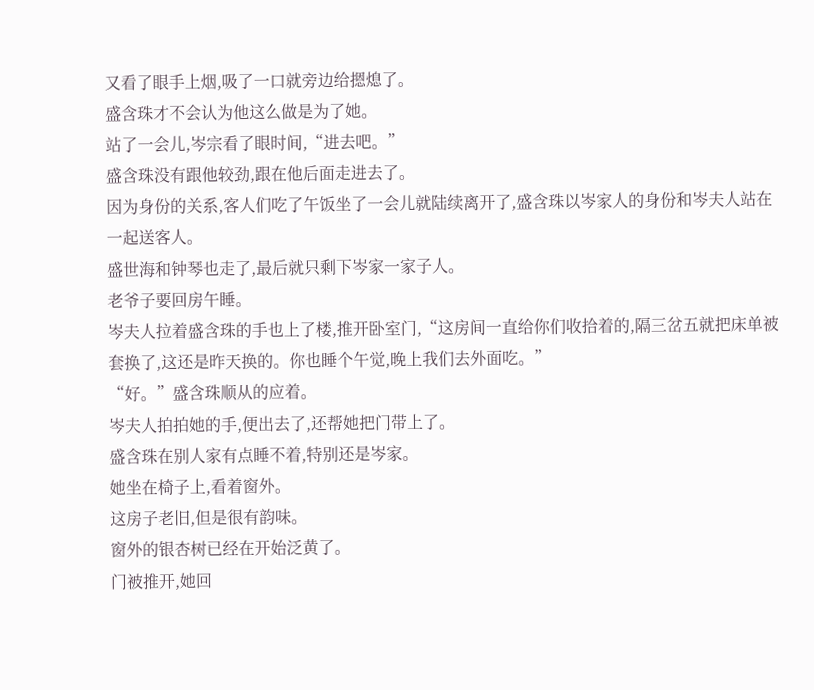又看了眼手上烟,吸了一口就旁边给摁熄了。
盛含珠才不会认为他这么做是为了她。
站了一会儿,岑宗看了眼时间,“进去吧。”
盛含珠没有跟他较劲,跟在他后面走进去了。
因为身份的关系,客人们吃了午饭坐了一会儿就陆续离开了,盛含珠以岑家人的身份和岑夫人站在一起送客人。
盛世海和钟琴也走了,最后就只剩下岑家一家子人。
老爷子要回房午睡。
岑夫人拉着盛含珠的手也上了楼,推开卧室门,“这房间一直给你们收拾着的,隔三岔五就把床单被套换了,这还是昨天换的。你也睡个午觉,晚上我们去外面吃。”
“好。”盛含珠顺从的应着。
岑夫人拍拍她的手,便出去了,还帮她把门带上了。
盛含珠在别人家有点睡不着,特别还是岑家。
她坐在椅子上,看着窗外。
这房子老旧,但是很有韵味。
窗外的银杏树已经在开始泛黄了。
门被推开,她回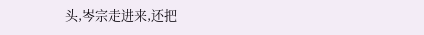头,岑宗走进来,还把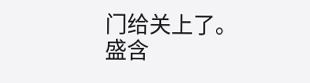门给关上了。
盛含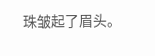珠皱起了眉头。